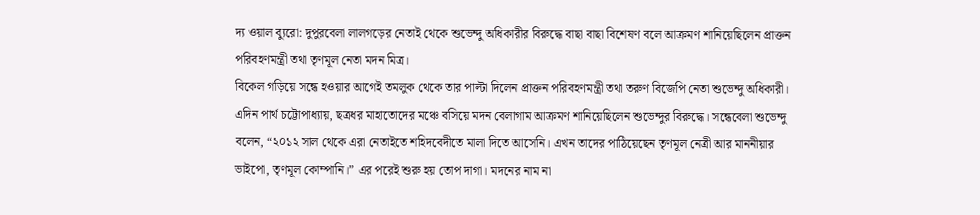দ্য ওয়াল ব্যুরো: দুপুরবেলা লালগড়ের নেতাই থেকে শুভেন্দু অধিকারীর বিরুদ্ধে বাছা বাছা বিশেষণ বলে আক্রমণ শানিয়েছিলেন প্রাক্তন পরিবহণমন্ত্রী তথা তৃণমূল নেতা মদন মিত্র।
বিকেল গড়িয়ে সন্ধে হওয়ার আগেই তমলুক থেকে তার পাল্টা দিলেন প্রাক্তন পরিবহণমন্ত্রী তথা তরুণ বিজেপি নেতা শুভেন্দু অধিকারী।
এদিন পার্থ চট্টোপাধ্যায়, ছত্রধর মাহাতোদের মঞ্চে বসিয়ে মদন বেলাগাম আক্রমণ শানিয়েছিলেন শুভেন্দুর বিরুদ্ধে। সন্ধেবেলা শুভেন্দু বলেন, “২০১২ সাল থেকে এরা নেতাইতে শহিদবেদীতে মালা দিতে আসেনি। এখন তাদের পাঠিয়েছেন তৃণমূল নেত্রী আর মাননীয়ার ভাইপো, তৃণমূল কোম্পানি।” এর পরেই শুরু হয় তোপ দাগা। মদনের নাম না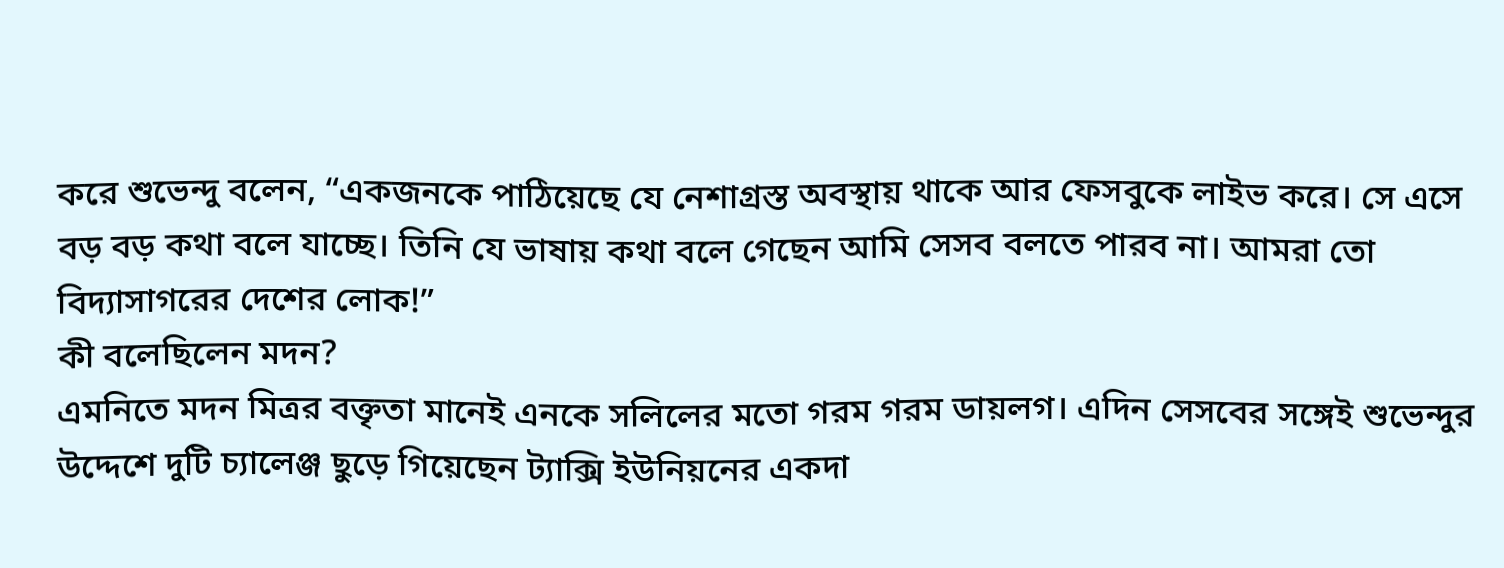করে শুভেন্দু বলেন, “একজনকে পাঠিয়েছে যে নেশাগ্রস্ত অবস্থায় থাকে আর ফেসবুকে লাইভ করে। সে এসে বড় বড় কথা বলে যাচ্ছে। তিনি যে ভাষায় কথা বলে গেছেন আমি সেসব বলতে পারব না। আমরা তো বিদ্যাসাগরের দেশের লোক!”
কী বলেছিলেন মদন?
এমনিতে মদন মিত্রর বক্তৃতা মানেই এনকে সলিলের মতো গরম গরম ডায়লগ। এদিন সেসবের সঙ্গেই শুভেন্দুর উদ্দেশে দুটি চ্যালেঞ্জ ছুড়ে গিয়েছেন ট্যাক্সি ইউনিয়নের একদা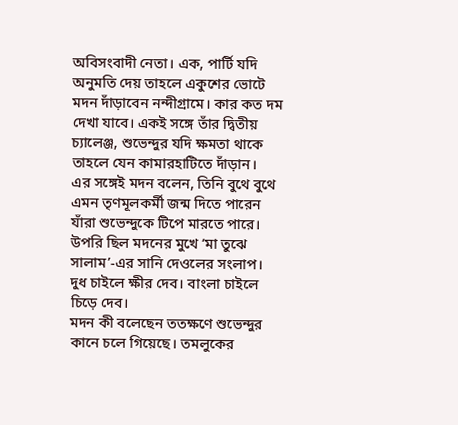অবিসংবাদী নেতা। এক, পার্টি যদি অনুমতি দেয় তাহলে একুশের ভোটে মদন দাঁড়াবেন নন্দীগ্রামে। কার কত দম দেখা যাবে। একই সঙ্গে তাঁর দ্বিতীয় চ্যালেঞ্জ, শুভেন্দুর যদি ক্ষমতা থাকে তাহলে যেন কামারহাটিতে দাঁড়ান।
এর সঙ্গেই মদন বলেন, তিনি বুথে বুথে এমন তৃণমূলকর্মী জন্ম দিতে পারেন যাঁরা শুভেন্দুকে টিপে মারতে পারে। উপরি ছিল মদনের মুখে ‘মা তুঝে সালাম’-এর সানি দেওলের সংলাপ। দুধ চাইলে ক্ষীর দেব। বাংলা চাইলে চিড়ে দেব।
মদন কী বলেছেন ততক্ষণে শুভেন্দুর কানে চলে গিয়েছে। তমলুকের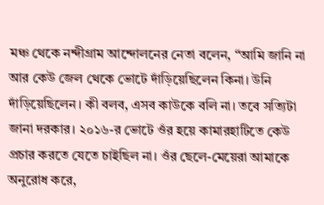মঞ্চ থেকে নন্দীগ্রাম আন্দোলনের নেতা বলেন, “আমি জানি না আর কেউ জেল থেকে ভোটে দাঁড়িয়েছিলেন কিনা। উনি দাঁড়িয়েছিলেন। কী বলব, এসব কাউকে বলি না। তবে সত্যিটা জানা দরকার। ২০১৬-র ভোটে ওঁর হয়ে কামারহাটিতে কেউ প্রচার করতে যেতে চাইছিল না। ওঁর ছেলে-মেয়েরা আমাকে অনুরোধ করে,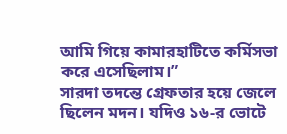আমি গিয়ে কামারহাটিতে কর্মিসভা করে এসেছিলাম।”
সারদা তদন্তে গ্রেফতার হয়ে জেলে ছিলেন মদন। যদিও ১৬-র ভোটে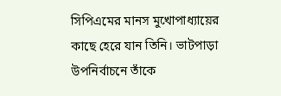সিপিএমের মানস মুখোপাধ্যায়ের কাছে হেরে যান তিনি। ভাটপাড়া উপনির্বাচনে তাঁকে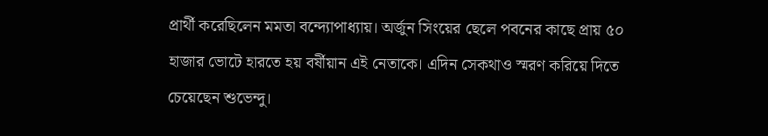প্রার্থী করেছিলেন মমতা বন্দ্যোপাধ্যায়। অর্জুন সিংয়ের ছেলে পবনের কাছে প্রায় ৫০ হাজার ভোটে হারতে হয় বর্ষীয়ান এই নেতাকে। এদিন সেকথাও স্মরণ করিয়ে দিতে চেয়েছেন শুভেন্দু।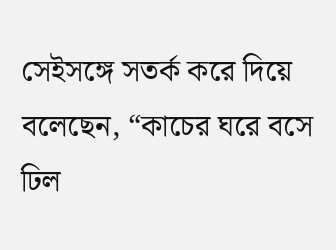সেইসঙ্গে সতর্ক করে দিয়ে বলেছেন, “কাচের ঘরে বসে ঢিল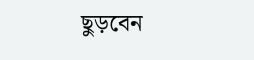ছুড়বেন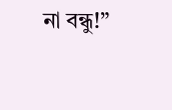না বন্ধু!”